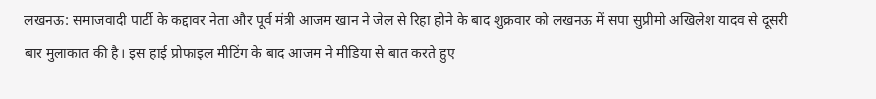लखनऊ: समाजवादी पार्टी के कद्दावर नेता और पूर्व मंत्री आजम खान ने जेल से रिहा होने के बाद शुक्रवार को लखनऊ में सपा सुप्रीमो अखिलेश यादव से दूसरी बार मुलाकात की है। इस हाई प्रोफाइल मीटिंग के बाद आजम ने मीडिया से बात करते हुए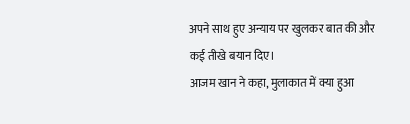अपने साथ हुए अन्याय पर खुलकर बात की और कई तीखे बयान दिए।
आजम खान ने कहा, मुलाकात में क्या हुआ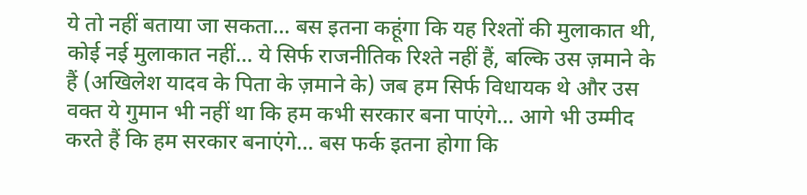ये तो नहीं बताया जा सकता… बस इतना कहूंगा कि यह रिश्तों की मुलाकात थी, कोई नई मुलाकात नहीं… ये सिर्फ राजनीतिक रिश्ते नहीं हैं, बल्कि उस ज़माने के हैं (अखिलेश यादव के पिता के ज़माने के) जब हम सिर्फ विधायक थे और उस वक्त ये गुमान भी नहीं था कि हम कभी सरकार बना पाएंगे… आगे भी उम्मीद करते हैं कि हम सरकार बनाएंगे… बस फर्क इतना होगा कि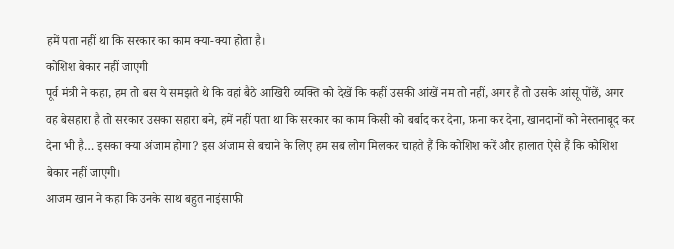हमें पता नहीं था कि सरकार का काम क्या-क्या होता है।
कोशिश बेकार नहीं जाएगी
पूर्व मंत्री ने कहा, हम तो बस ये समझते थे कि वहां बैठे आखिरी व्यक्ति को देखें कि कहीं उसकी आंखें नम तो नहीं, अगर हैं तो उसके आंसू पोंछें, अगर वह बेसहारा है तो सरकार उसका सहारा बने, हमें नहीं पता था कि सरकार का काम किसी को बर्बाद कर देना, फ़ना कर देना, खानदानों को नेस्तनाबूद कर देना भी है… इसका क्या अंजाम होगा? इस अंजाम से बचाने के लिए हम सब लोग मिलकर चाहते हैं कि कोशिश करें और हालात ऐसे हैं कि कोशिश बेकार नहीं जाएगी।
आजम खान ने कहा कि उनके साथ बहुत नाइंसाफी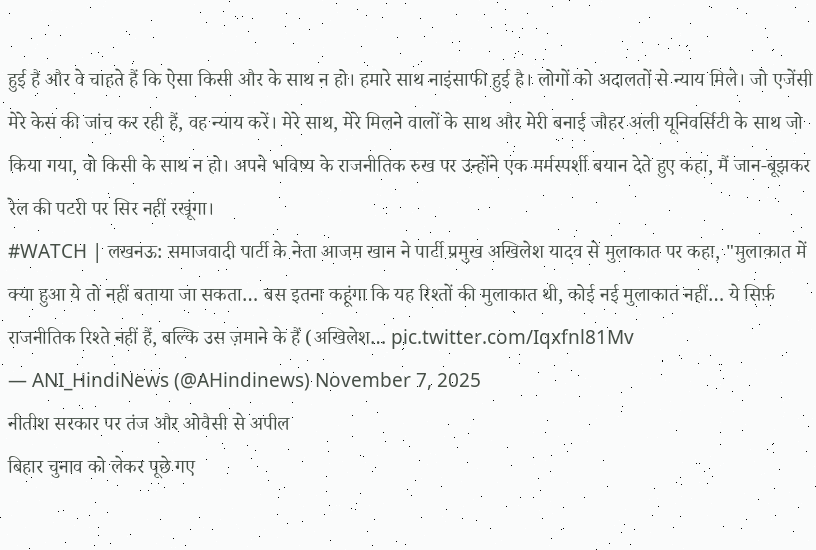हुई है और वे चाहते हैं कि ऐसा किसी और के साथ न हो। हमारे साथ नाइंसाफी हुई है। लोगों को अदालतों से न्याय मिले। जो एजेंसी मेरे केस की जांच कर रही हैं, वह न्याय करें। मेरे साथ, मेरे मिलने वालों के साथ और मेरी बनाई जौहर अली यूनिवर्सिटी के साथ जो किया गया, वो किसी के साथ न हो। अपने भविष्य के राजनीतिक रुख पर उन्होंने एक मर्मस्पर्शी बयान देते हुए कहा, मैं जान-बूझकर रेल की पटरी पर सिर नहीं रखूंगा।
#WATCH | लखनऊ: समाजवादी पार्टी के नेता आजम खान ने पार्टी प्रमुख अखिलेश यादव से मुलाकात पर कहा, "मुलाकात में क्या हुआ ये तो नहीं बताया जा सकता… बस इतना कहूंगा कि यह रिश्तों की मुलाकात थी, कोई नई मुलाकात नहीं… ये सिर्फ़ राजनीतिक रिश्ते नहीं हैं, बल्कि उस ज़माने के हैं (अखिलेश… pic.twitter.com/Iqxfnl81Mv
— ANI_HindiNews (@AHindinews) November 7, 2025
नीतीश सरकार पर तंज और ओवैसी से अपील
बिहार चुनाव को लेकर पूछे गए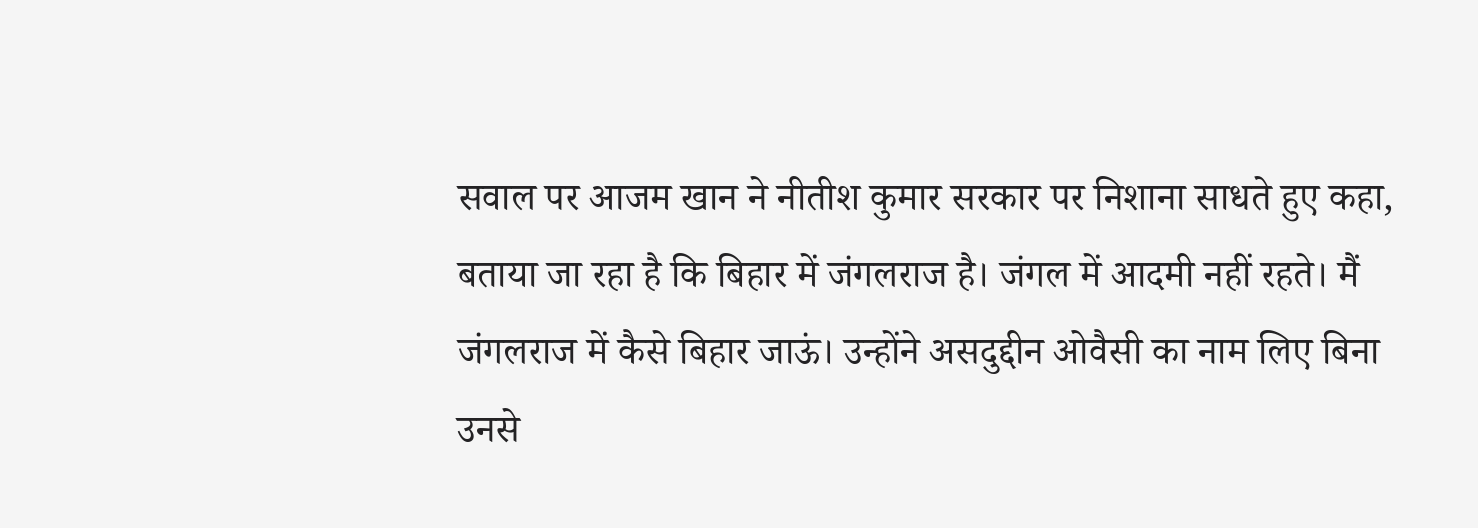सवाल पर आजम खान ने नीतीश कुमार सरकार पर निशाना साधते हुए कहा, बताया जा रहा है कि बिहार में जंगलराज है। जंगल में आदमी नहीं रहते। मैं जंगलराज में कैसे बिहार जाऊं। उन्होंने असदुद्दीन ओवैसी का नाम लिए बिना उनसे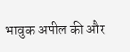भावुक अपील की और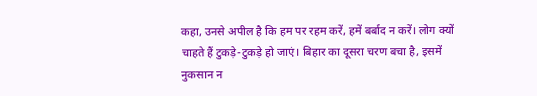कहा, उनसे अपील है कि हम पर रहम करें, हमें बर्बाद न करें। लोग क्यों चाहते हैं टुकड़े-टुकड़े हो जाएं। बिहार का दूसरा चरण बचा है, इसमें नुकसान न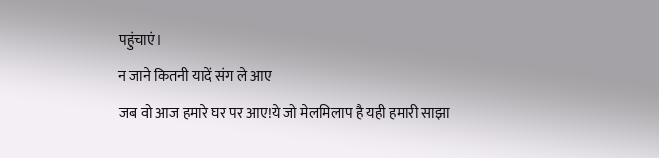पहुंचाएं।
न जाने कितनी यादें संग ले आए
जब वो आज हमारे घर पर आए!ये जो मेलमिलाप है यही हमारी साझा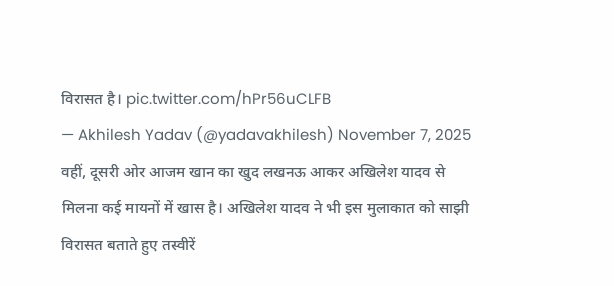विरासत है। pic.twitter.com/hPr56uCLFB
— Akhilesh Yadav (@yadavakhilesh) November 7, 2025
वहीं, दूसरी ओर आजम खान का खुद लखनऊ आकर अखिलेश यादव से मिलना कई मायनों में खास है। अखिलेश यादव ने भी इस मुलाकात को साझी विरासत बताते हुए तस्वीरें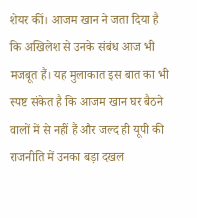शेयर कीं। आजम खान ने जता दिया है कि अखिलेश से उनके संबंध आज भी मजबूत हैं। यह मुलाकात इस बात का भी स्पष्ट संकेत है कि आजम खान घर बैठने वालों में से नहीं हैं और जल्द ही यूपी की राजनीति में उनका बड़ा दखल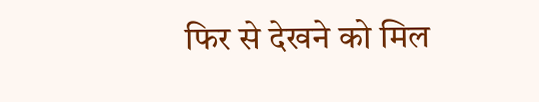फिर से देखने को मिल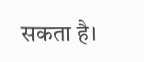सकता है।